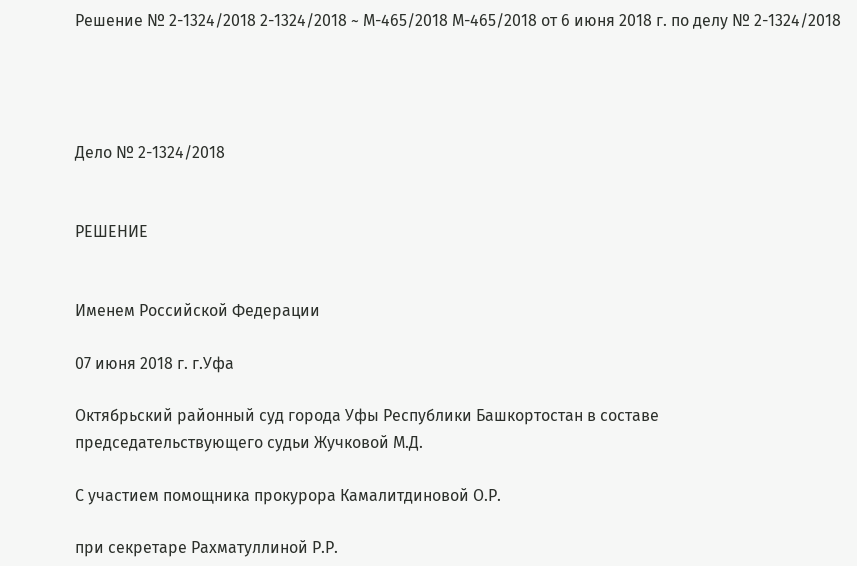Решение № 2-1324/2018 2-1324/2018 ~ М-465/2018 М-465/2018 от 6 июня 2018 г. по делу № 2-1324/2018




Дело № 2-1324/2018


РЕШЕНИЕ


Именем Российской Федерации

07 июня 2018 г. г.Уфа

Октябрьский районный суд города Уфы Республики Башкортостан в составе председательствующего судьи Жучковой М.Д.

С участием помощника прокурора Камалитдиновой О.Р.

при секретаре Рахматуллиной Р.Р.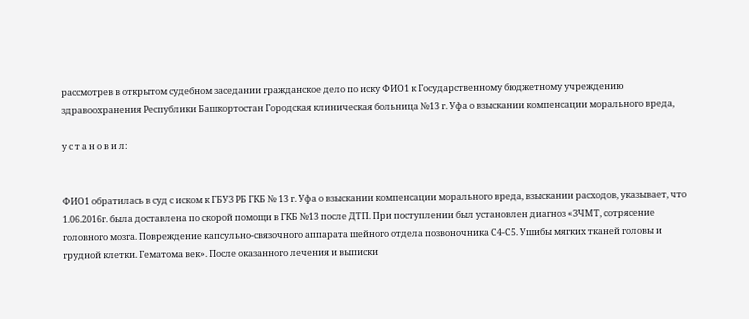рассмотрев в открытом судебном заседании гражданское дело по иску ФИО1 к Государственному бюджетному учреждению здравоохранения Республики Башкортостан Городская клиническая больница №13 г. Уфа о взыскании компенсации морального вреда,

у с т а н о в и л:


ФИО1 обратилась в суд с иском к ГБУЗ РБ ГКБ № 13 г. Уфа о взыскании компенсации морального вреда, взыскании расходов, указывает, что 1.06.2016г. была доставлена по скорой помощи в ГКБ №13 после ДТП. При поступлении был установлен диагноз «ЗЧМТ, сотрясение головного мозга. Повреждение капсульно-связочного аппарата шейного отдела позвоночника С4-С5. Ушибы мягких тканей головы и грудной клетки. Гематома век». После оказанного лечения и выписки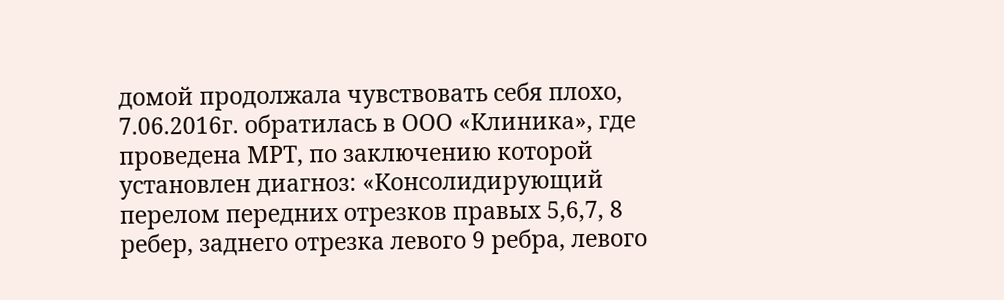домой продолжала чувствовать себя плохо, 7.06.2016г. обратилась в ООО «Клиника», где проведена МРТ, по заключению которой установлен диагноз: «Консолидирующий перелом передних отрезков правых 5,6,7, 8 ребер, заднего отрезка левого 9 ребра, левого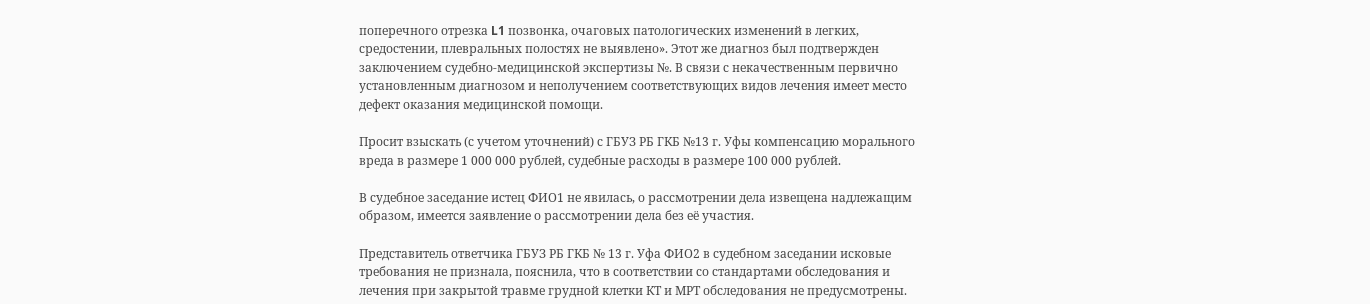поперечного отрезка L1 позвонка, очаговых патологических изменений в легких, средостении, плевральных полостях не выявлено». Этот же диагноз был подтвержден заключением судебно-медицинской экспертизы №. В связи с некачественным первично установленным диагнозом и неполучением соответствующих видов лечения имеет место дефект оказания медицинской помощи.

Просит взыскать (с учетом уточнений) с ГБУЗ РБ ГКБ №13 г. Уфы компенсацию морального вреда в размере 1 000 000 рублей, судебные расходы в размере 100 000 рублей.

В судебное заседание истец ФИО1 не явилась, о рассмотрении дела извещена надлежащим образом, имеется заявление о рассмотрении дела без её участия.

Представитель ответчика ГБУЗ РБ ГКБ № 13 г. Уфа ФИО2 в судебном заседании исковые требования не признала, пояснила, что в соответствии со стандартами обследования и лечения при закрытой травме грудной клетки КТ и МРТ обследования не предусмотрены.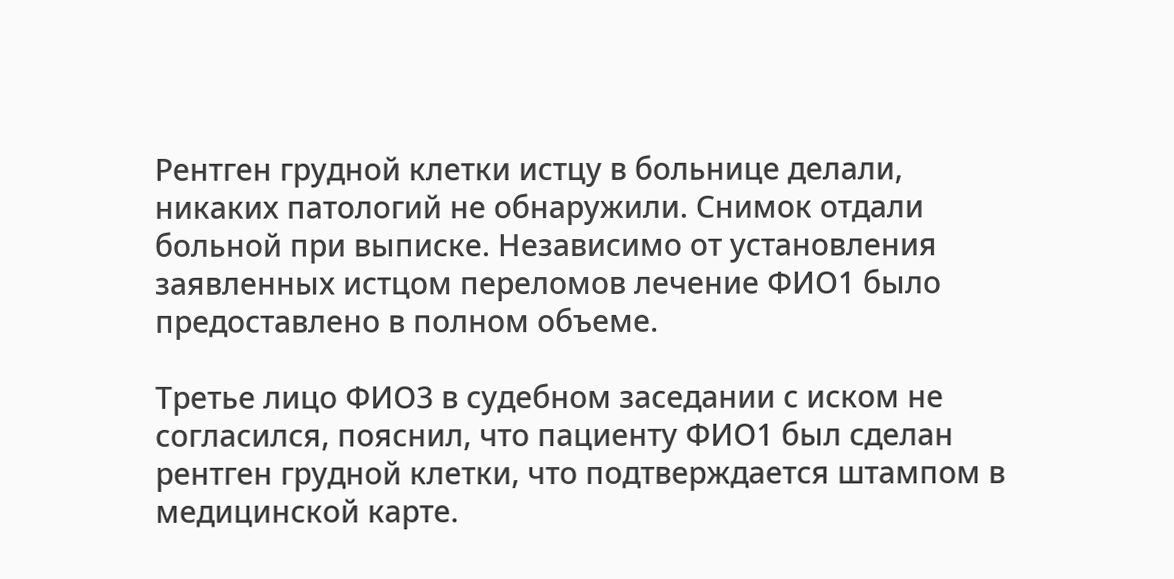Рентген грудной клетки истцу в больнице делали, никаких патологий не обнаружили. Снимок отдали больной при выписке. Независимо от установления заявленных истцом переломов лечение ФИО1 было предоставлено в полном объеме.

Третье лицо ФИО3 в судебном заседании с иском не согласился, пояснил, что пациенту ФИО1 был сделан рентген грудной клетки, что подтверждается штампом в медицинской карте.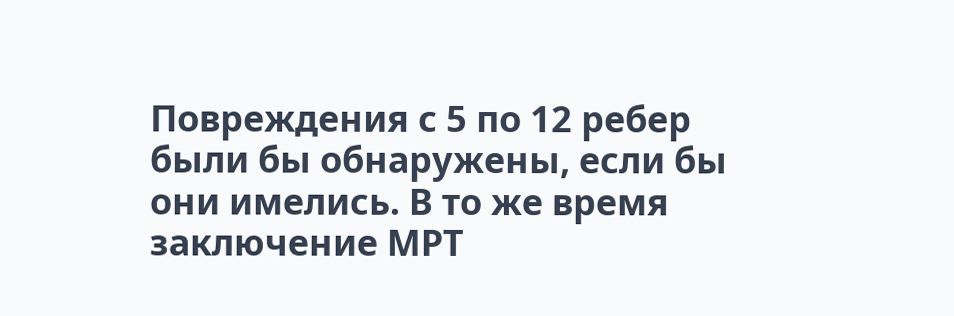Повреждения с 5 по 12 ребер были бы обнаружены, если бы они имелись. В то же время заключение МРТ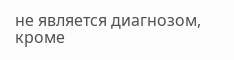не является диагнозом, кроме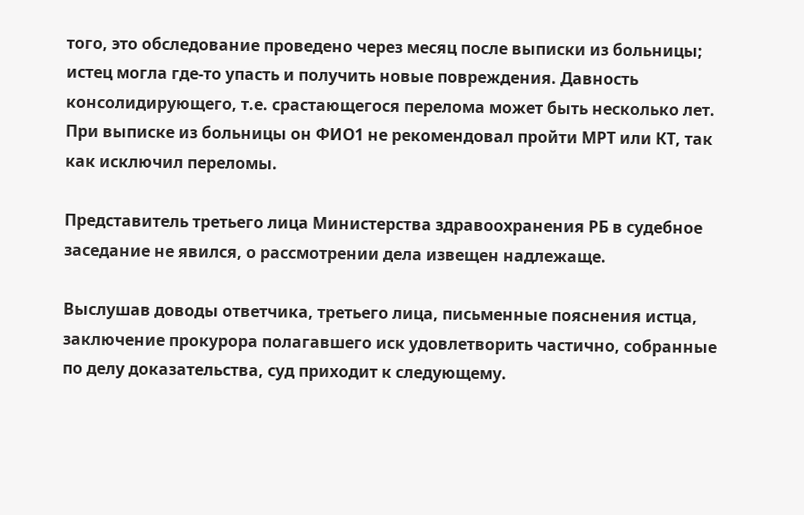того, это обследование проведено через месяц после выписки из больницы; истец могла где-то упасть и получить новые повреждения. Давность консолидирующего, т.е. срастающегося перелома может быть несколько лет. При выписке из больницы он ФИО1 не рекомендовал пройти МРТ или КТ, так как исключил переломы.

Представитель третьего лица Министерства здравоохранения РБ в судебное заседание не явился, о рассмотрении дела извещен надлежаще.

Выслушав доводы ответчика, третьего лица, письменные пояснения истца, заключение прокурора полагавшего иск удовлетворить частично, собранные по делу доказательства, суд приходит к следующему.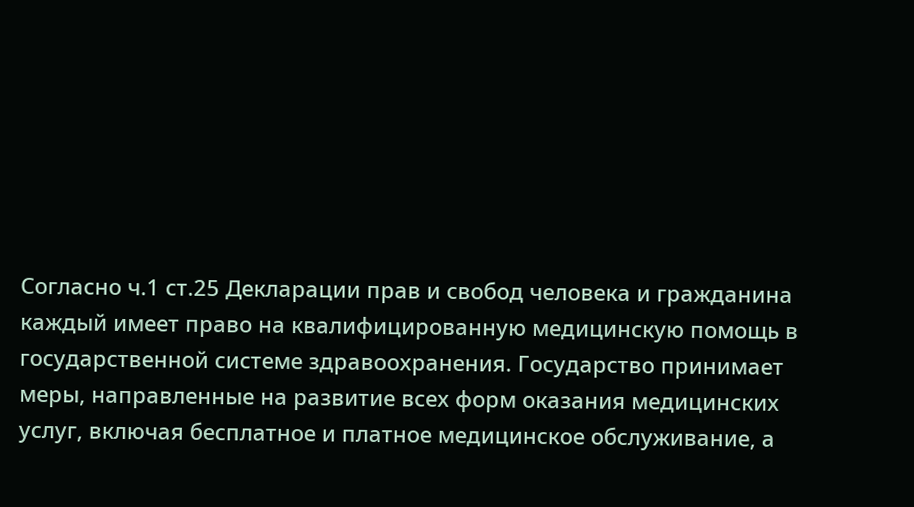Согласно ч.1 ст.25 Декларации прав и свобод человека и гражданина каждый имеет право на квалифицированную медицинскую помощь в государственной системе здравоохранения. Государство принимает меры, направленные на развитие всех форм оказания медицинских услуг, включая бесплатное и платное медицинское обслуживание, а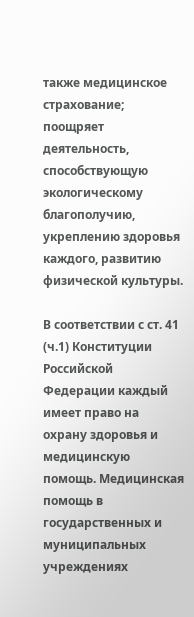также медицинское страхование; поощряет деятельность, способствующую экологическому благополучию, укреплению здоровья каждого, развитию физической культуры.

В соответствии с ст. 41 (ч.1) Конституции Российской Федерации каждый имеет право на охрану здоровья и медицинскую помощь. Медицинская помощь в государственных и муниципальных учреждениях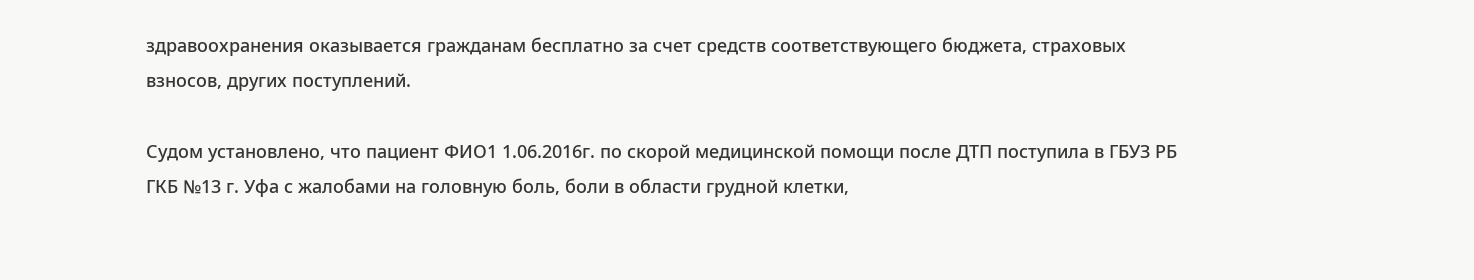здравоохранения оказывается гражданам бесплатно за счет средств соответствующего бюджета, страховых взносов, других поступлений.

Судом установлено, что пациент ФИО1 1.06.2016г. по скорой медицинской помощи после ДТП поступила в ГБУЗ РБ ГКБ №13 г. Уфа с жалобами на головную боль, боли в области грудной клетки,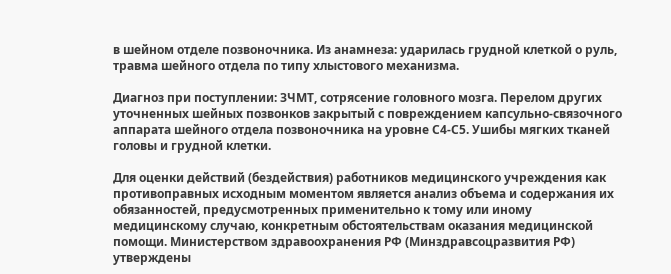в шейном отделе позвоночника. Из анамнеза: ударилась грудной клеткой о руль, травма шейного отдела по типу хлыстового механизма.

Диагноз при поступлении: ЗЧМТ, сотрясение головного мозга. Перелом других уточненных шейных позвонков закрытый с повреждением капсульно-связочного аппарата шейного отдела позвоночника на уровне С4-С5. Ушибы мягких тканей головы и грудной клетки.

Для оценки действий (бездействия) работников медицинского учреждения как противоправных исходным моментом является анализ объема и содержания их обязанностей, предусмотренных применительно к тому или иному медицинскому случаю, конкретным обстоятельствам оказания медицинской помощи. Министерством здравоохранения РФ (Минздравсоцразвития РФ) утверждены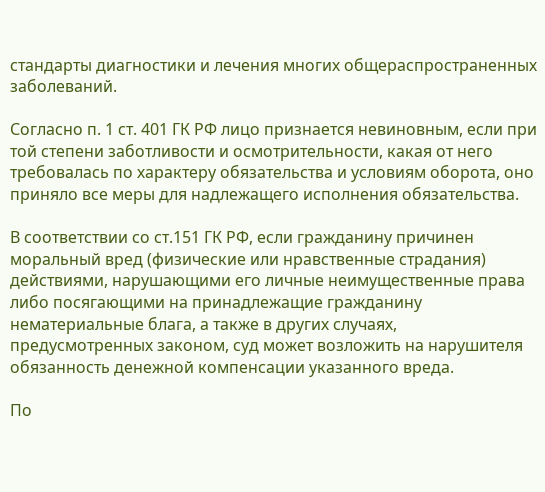стандарты диагностики и лечения многих общераспространенных заболеваний.

Согласно п. 1 ст. 401 ГК РФ лицо признается невиновным, если при той степени заботливости и осмотрительности, какая от него требовалась по характеру обязательства и условиям оборота, оно приняло все меры для надлежащего исполнения обязательства.

В соответствии со ст.151 ГК РФ, если гражданину причинен моральный вред (физические или нравственные страдания) действиями, нарушающими его личные неимущественные права либо посягающими на принадлежащие гражданину нематериальные блага, а также в других случаях, предусмотренных законом, суд может возложить на нарушителя обязанность денежной компенсации указанного вреда.

По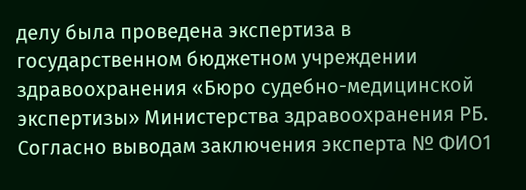делу была проведена экспертиза в государственном бюджетном учреждении здравоохранения «Бюро судебно-медицинской экспертизы» Министерства здравоохранения РБ. Согласно выводам заключения эксперта № ФИО1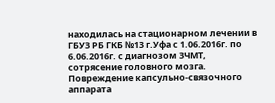находилась на стационарном лечении в ГБУЗ РБ ГКБ №13 г.Уфа с 1.06.2016г. по 6.06.2016г. с диагнозом ЗЧМТ, сотрясение головного мозга. Повреждение капсульно-связочного аппарата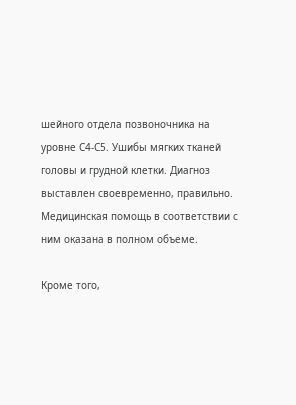шейного отдела позвоночника на уровне С4-С5. Ушибы мягких тканей головы и грудной клетки. Диагноз выставлен своевременно, правильно. Медицинская помощь в соответствии с ним оказана в полном объеме.

Кроме того,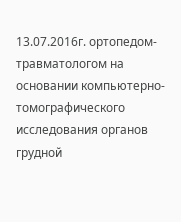13.07.2016г. ортопедом-травматологом на основании компьютерно-томографического исследования органов грудной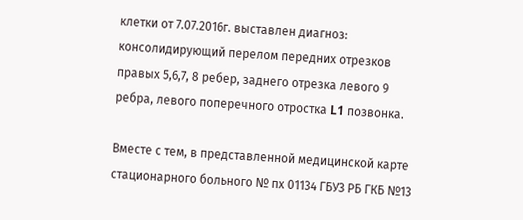клетки от 7.07.2016г. выставлен диагноз: консолидирующий перелом передних отрезков правых 5,6,7, 8 ребер, заднего отрезка левого 9 ребра, левого поперечного отростка L1 позвонка.

Вместе с тем, в представленной медицинской карте стационарного больного № пх 01134 ГБУЗ РБ ГКБ №13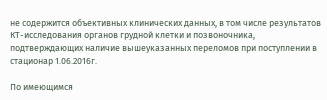не содержится объективных клинических данных, в том числе результатов КТ-исследования органов грудной клетки и позвоночника, подтверждающих наличие вышеуказанных переломов при поступлении в стационар 1.06.2016г.

По имеющимся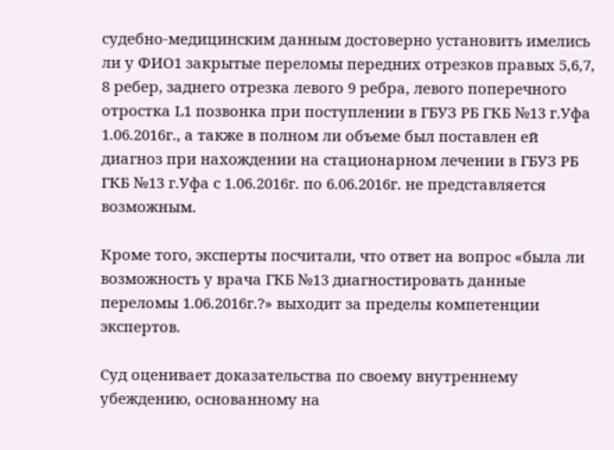судебно-медицинским данным достоверно установить имелись ли у ФИО1 закрытые переломы передних отрезков правых 5,6,7, 8 ребер, заднего отрезка левого 9 ребра, левого поперечного отростка L1 позвонка при поступлении в ГБУЗ РБ ГКБ №13 г.Уфа 1.06.2016г., а также в полном ли объеме был поставлен ей диагноз при нахождении на стационарном лечении в ГБУЗ РБ ГКБ №13 г.Уфа с 1.06.2016г. по 6.06.2016г. не представляется возможным.

Кроме того, эксперты посчитали, что ответ на вопрос «была ли возможность у врача ГКБ №13 диагностировать данные переломы 1.06.2016г.?» выходит за пределы компетенции экспертов.

Суд оценивает доказательства по своему внутреннему убеждению, основанному на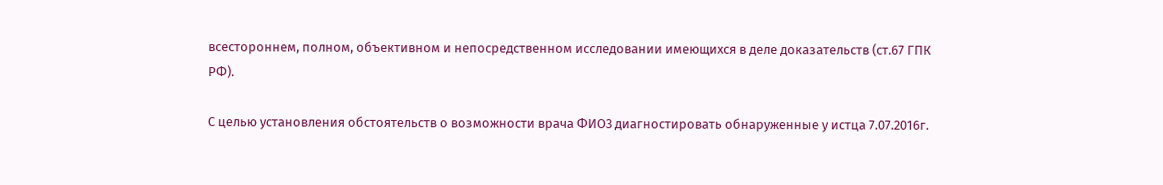всестороннем, полном, объективном и непосредственном исследовании имеющихся в деле доказательств (ст.67 ГПК РФ).

С целью установления обстоятельств о возможности врача ФИО3 диагностировать обнаруженные у истца 7.07.2016г.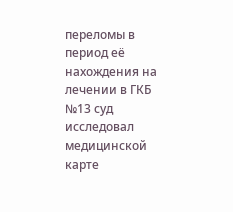переломы в период её нахождения на лечении в ГКБ №13 суд исследовал медицинской карте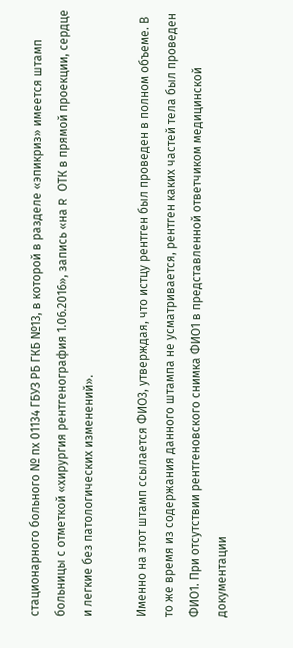стационарного больного № пх 01134 ГБУЗ РБ ГКБ №13, в которой в разделе «эпикриз» имеется штамп больницы с отметкой «хирургия рентгенография 1.06.2016», запись «на R ОТК в прямой проекции, сердце и легкие без патологических изменений».

Именно на этот штамп ссылается ФИО3, утверждая, что истцу рентген был проведен в полном объеме. В то же время из содержания данного штампа не усматривается, рентген каких частей тела был проведен ФИО1. При отсутствии рентгеновского снимка ФИО1 в представленной ответчиком медицинской документации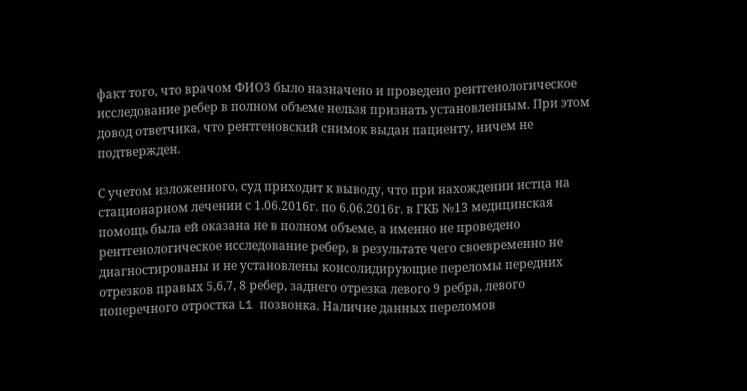факт того, что врачом ФИО3 было назначено и проведено рентгенологическое исследование ребер в полном объеме нельзя признать установленным. При этом довод ответчика, что рентгеновский снимок выдан пациенту, ничем не подтвержден.

С учетом изложенного, суд приходит к выводу, что при нахождении истца на стационарном лечении с 1.06.2016г. по 6.06.2016г. в ГКБ №13 медицинская помощь была ей оказана не в полном объеме, а именно не проведено рентгенологическое исследование ребер, в результате чего своевременно не диагностированы и не установлены консолидирующие переломы передних отрезков правых 5,6,7, 8 ребер, заднего отрезка левого 9 ребра, левого поперечного отростка L1 позвонка. Наличие данных переломов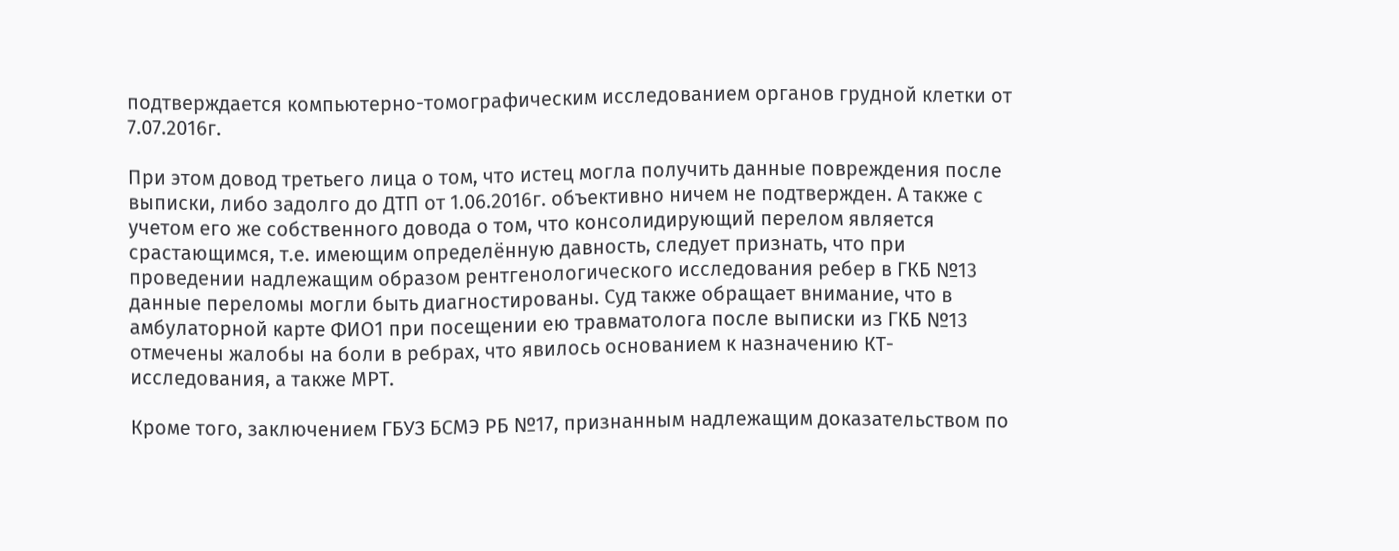подтверждается компьютерно-томографическим исследованием органов грудной клетки от 7.07.2016г.

При этом довод третьего лица о том, что истец могла получить данные повреждения после выписки, либо задолго до ДТП от 1.06.2016г. объективно ничем не подтвержден. А также с учетом его же собственного довода о том, что консолидирующий перелом является срастающимся, т.е. имеющим определённую давность, следует признать, что при проведении надлежащим образом рентгенологического исследования ребер в ГКБ №13 данные переломы могли быть диагностированы. Суд также обращает внимание, что в амбулаторной карте ФИО1 при посещении ею травматолога после выписки из ГКБ №13 отмечены жалобы на боли в ребрах, что явилось основанием к назначению КТ-исследования, а также МРТ.

Кроме того, заключением ГБУЗ БСМЭ РБ №17, признанным надлежащим доказательством по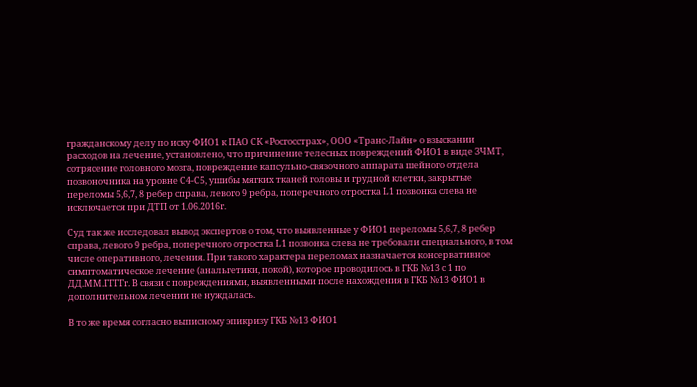гражданскому делу по иску ФИО1 к ПАО СК «Росгосстрах», ООО «Транс-Лайн» о взыскании расходов на лечение, установлено, что причинение телесных повреждений ФИО1 в виде ЗЧМТ, сотрясение головного мозга, повреждение капсульно-связочного аппарата шейного отдела позвоночника на уровне С4-С5, ушибы мягких тканей головы и грудной клетки, закрытые переломы 5,6,7, 8 ребер справа, левого 9 ребра, поперечного отростка L1 позвонка слева не исключается при ДТП от 1.06.2016г.

Суд так же исследовал вывод экспертов о том, что выявленные у ФИО1 переломы 5,6,7, 8 ребер справа, левого 9 ребра, поперечного отростка L1 позвонка слева не требовали специального, в том числе оперативного, лечения. При такого характера переломах назначается консервативное симптоматическое лечение (анальгетики, покой), которое проводилось в ГКБ №13 с 1 по ДД.ММ.ГГГГг. В связи с повреждениями, выявленными после нахождения в ГКБ №13 ФИО1 в дополнительном лечении не нуждалась.

В то же время согласно выписному эпикризу ГКБ №13 ФИО1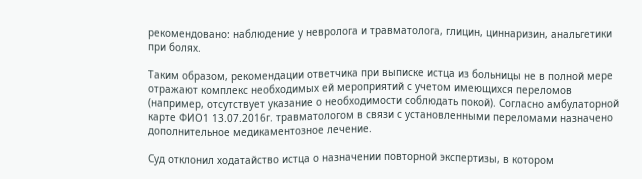рекомендовано: наблюдение у невролога и травматолога, глицин, циннаризин, анальгетики при болях.

Таким образом, рекомендации ответчика при выписке истца из больницы не в полной мере отражают комплекс необходимых ей мероприятий с учетом имеющихся переломов (например, отсутствует указание о необходимости соблюдать покой). Согласно амбулаторной карте ФИО1 13.07.2016г. травматологом в связи с установленными переломами назначено дополнительное медикаментозное лечение.

Суд отклонил ходатайство истца о назначении повторной экспертизы, в котором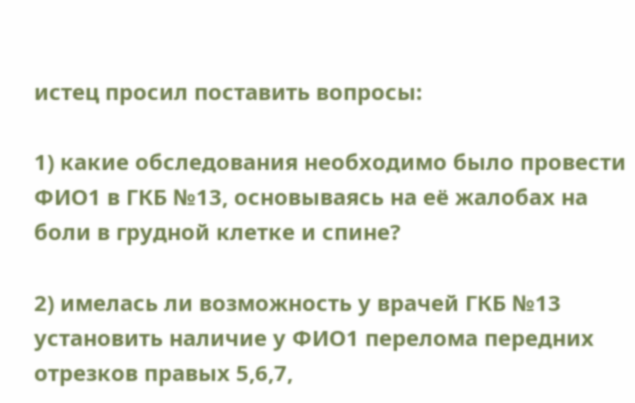истец просил поставить вопросы:

1) какие обследования необходимо было провести ФИО1 в ГКБ №13, основываясь на её жалобах на боли в грудной клетке и спине?

2) имелась ли возможность у врачей ГКБ №13 установить наличие у ФИО1 перелома передних отрезков правых 5,6,7,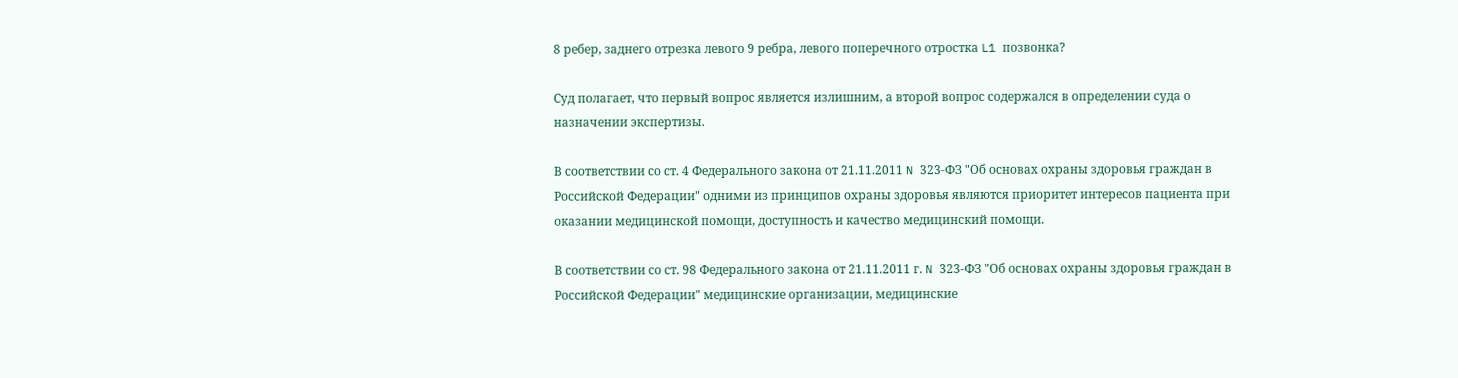8 ребер, заднего отрезка левого 9 ребра, левого поперечного отростка L1 позвонка?

Суд полагает, что первый вопрос является излишним, а второй вопрос содержался в определении суда о назначении экспертизы.

В соответствии со ст. 4 Федерального закона от 21.11.2011 N 323-ФЗ "Об основах охраны здоровья граждан в Российской Федерации" одними из принципов охраны здоровья являются приоритет интересов пациента при оказании медицинской помощи, доступность и качество медицинский помощи.

В соответствии со ст. 98 Федерального закона от 21.11.2011 г. N 323-ФЗ "Об основах охраны здоровья граждан в Российской Федерации" медицинские организации, медицинские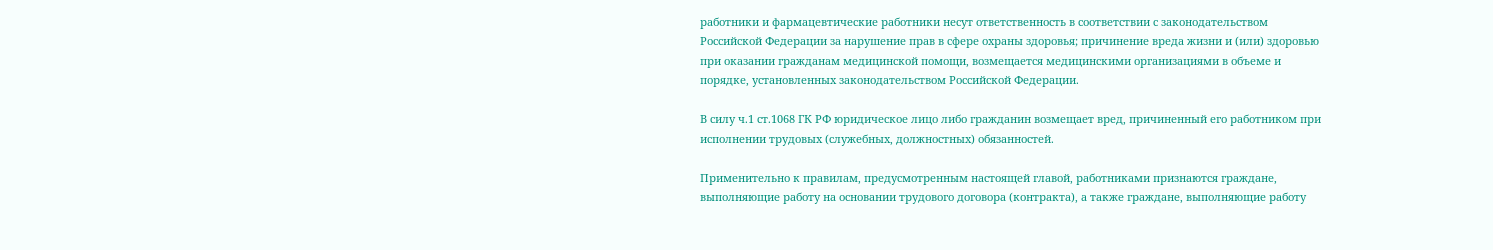работники и фармацевтические работники несут ответственность в соответствии с законодательством Российской Федерации за нарушение прав в сфере охраны здоровья; причинение вреда жизни и (или) здоровью при оказании гражданам медицинской помощи, возмещается медицинскими организациями в объеме и порядке, установленных законодательством Российской Федерации.

В силу ч.1 ст.1068 ГК РФ юридическое лицо либо гражданин возмещает вред, причиненный его работником при исполнении трудовых (служебных, должностных) обязанностей.

Применительно к правилам, предусмотренным настоящей главой, работниками признаются граждане, выполняющие работу на основании трудового договора (контракта), а также граждане, выполняющие работу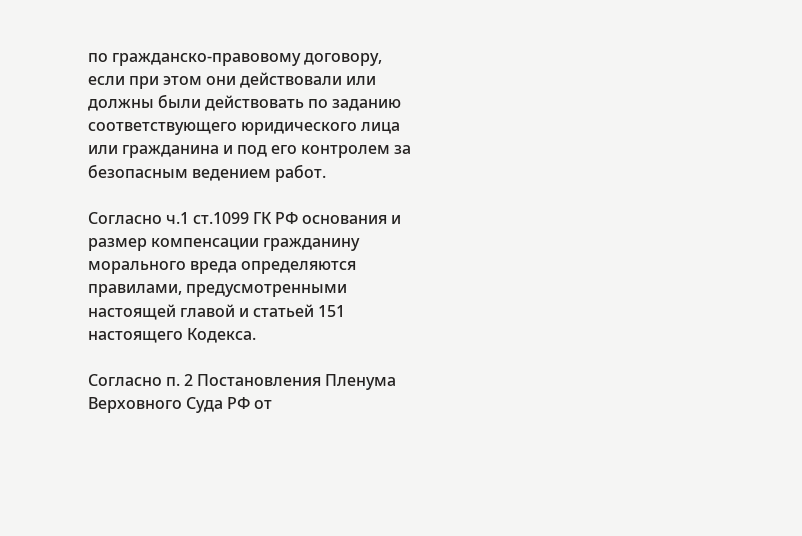по гражданско-правовому договору, если при этом они действовали или должны были действовать по заданию соответствующего юридического лица или гражданина и под его контролем за безопасным ведением работ.

Согласно ч.1 ст.1099 ГК РФ основания и размер компенсации гражданину морального вреда определяются правилами, предусмотренными настоящей главой и статьей 151 настоящего Кодекса.

Согласно п. 2 Постановления Пленума Верховного Суда РФ от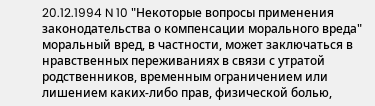20.12.1994 N 10 "Некоторые вопросы применения законодательства о компенсации морального вреда" моральный вред, в частности, может заключаться в нравственных переживаниях в связи с утратой родственников, временным ограничением или лишением каких-либо прав, физической болью,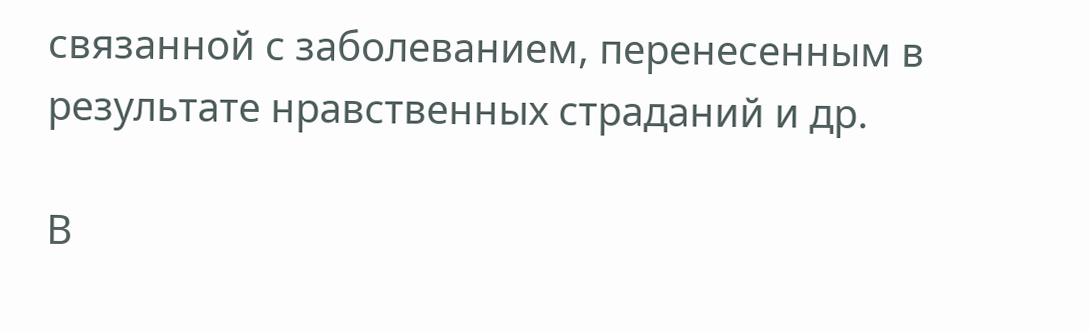связанной с заболеванием, перенесенным в результате нравственных страданий и др.

В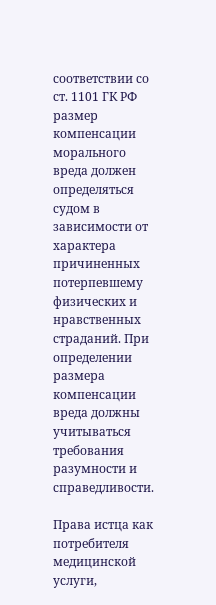соответствии со ст. 1101 ГК РФ размер компенсации морального вреда должен определяться судом в зависимости от характера причиненных потерпевшему физических и нравственных страданий. При определении размера компенсации вреда должны учитываться требования разумности и справедливости.

Права истца как потребителя медицинской услуги,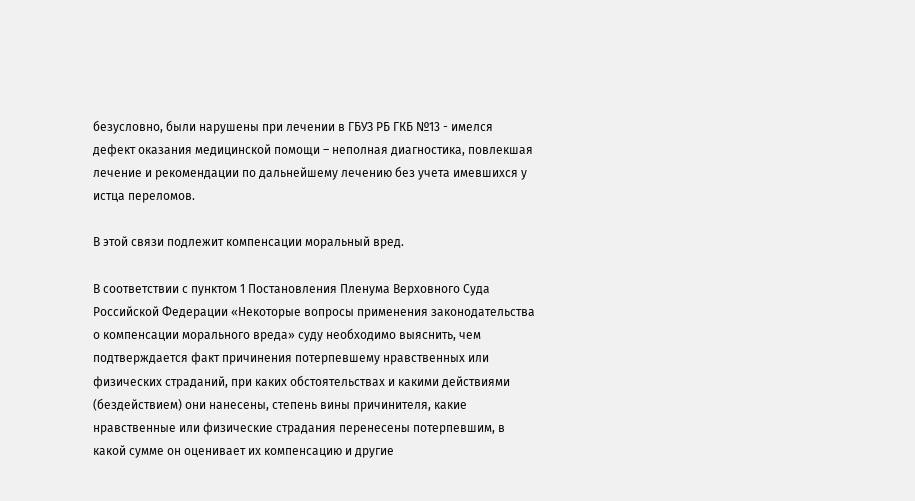безусловно, были нарушены при лечении в ГБУЗ РБ ГКБ №13 - имелся дефект оказания медицинской помощи – неполная диагностика, повлекшая лечение и рекомендации по дальнейшему лечению без учета имевшихся у истца переломов.

В этой связи подлежит компенсации моральный вред.

В соответствии с пунктом 1 Постановления Пленума Верховного Суда Российской Федерации «Некоторые вопросы применения законодательства о компенсации морального вреда» суду необходимо выяснить, чем подтверждается факт причинения потерпевшему нравственных или физических страданий, при каких обстоятельствах и какими действиями (бездействием) они нанесены, степень вины причинителя, какие нравственные или физические страдания перенесены потерпевшим, в какой сумме он оценивает их компенсацию и другие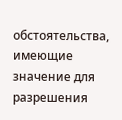обстоятельства, имеющие значение для разрешения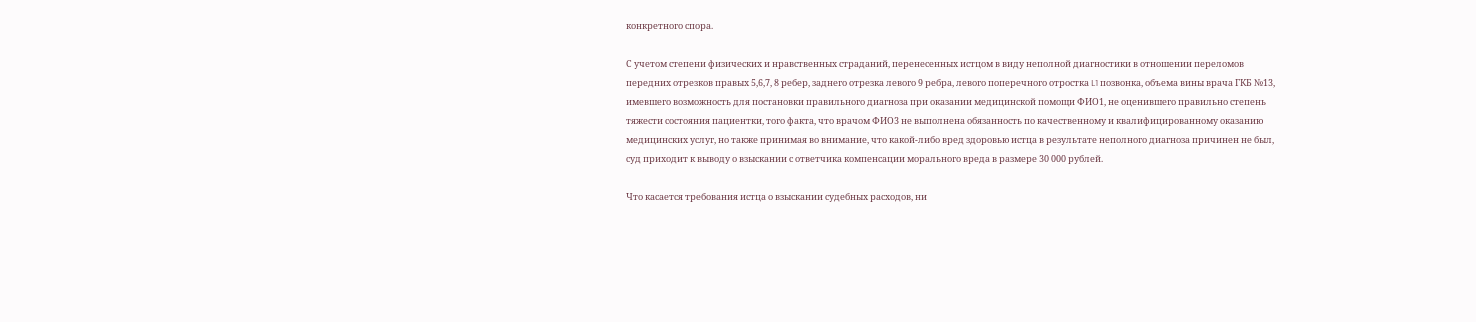конкретного спора.

С учетом степени физических и нравственных страданий, перенесенных истцом в виду неполной диагностики в отношении переломов передних отрезков правых 5,6,7, 8 ребер, заднего отрезка левого 9 ребра, левого поперечного отростка L1 позвонка, объема вины врача ГКБ №13, имевшего возможность для постановки правильного диагноза при оказании медицинской помощи ФИО1, не оценившего правильно степень тяжести состояния пациентки, того факта, что врачом ФИО3 не выполнена обязанность по качественному и квалифицированному оказанию медицинских услуг, но также принимая во внимание, что какой-либо вред здоровью истца в результате неполного диагноза причинен не был, суд приходит к выводу о взыскании с ответчика компенсации морального вреда в размере 30 000 рублей.

Что касается требования истца о взыскании судебных расходов, ни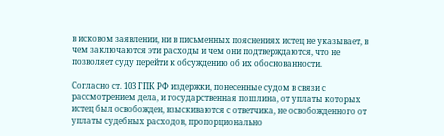в исковом заявлении, ни в письменных пояснениях истец не указывает, в чем заключаются эти расходы и чем они подтверждаются, что не позволяет суду перейти к обсуждению об их обоснованности.

Согласно ст. 103 ГПК РФ издержки, понесенные судом в связи с рассмотрением дела, и государственная пошлина, от уплаты которых истец был освобожден, взыскиваются с ответчика, не освобожденного от уплаты судебных расходов, пропорционально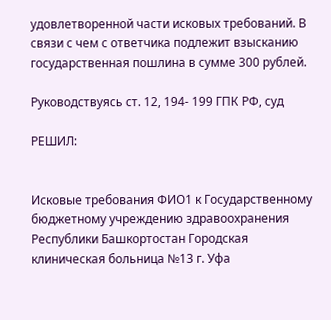удовлетворенной части исковых требований. В связи с чем с ответчика подлежит взысканию государственная пошлина в сумме 300 рублей.

Руководствуясь ст. 12, 194- 199 ГПК РФ, суд

РЕШИЛ:


Исковые требования ФИО1 к Государственному бюджетному учреждению здравоохранения Республики Башкортостан Городская клиническая больница №13 г. Уфа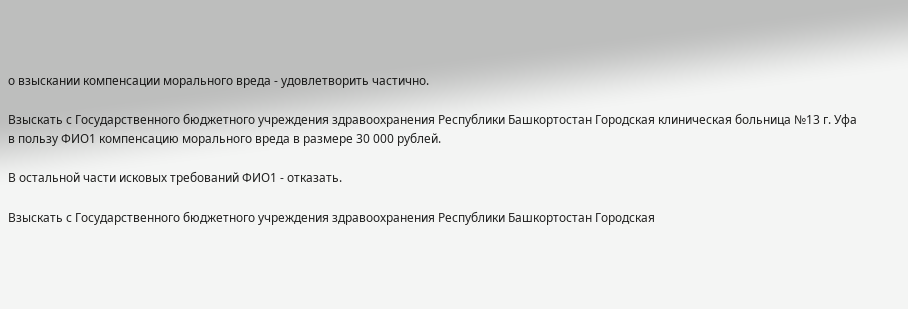о взыскании компенсации морального вреда - удовлетворить частично.

Взыскать с Государственного бюджетного учреждения здравоохранения Республики Башкортостан Городская клиническая больница №13 г. Уфа в пользу ФИО1 компенсацию морального вреда в размере 30 000 рублей.

В остальной части исковых требований ФИО1 - отказать.

Взыскать с Государственного бюджетного учреждения здравоохранения Республики Башкортостан Городская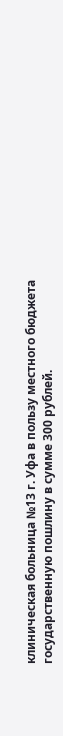клиническая больница №13 г. Уфа в пользу местного бюджета государственную пошлину в сумме 300 рублей.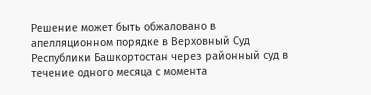Решение может быть обжаловано в апелляционном порядке в Верховный Суд Республики Башкортостан через районный суд в течение одного месяца с момента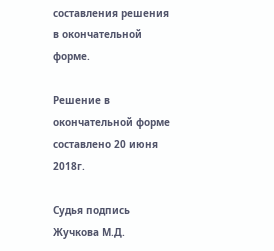составления решения в окончательной форме.

Решение в окончательной форме составлено 20 июня 2018г.

Судья подпись Жучкова М.Д.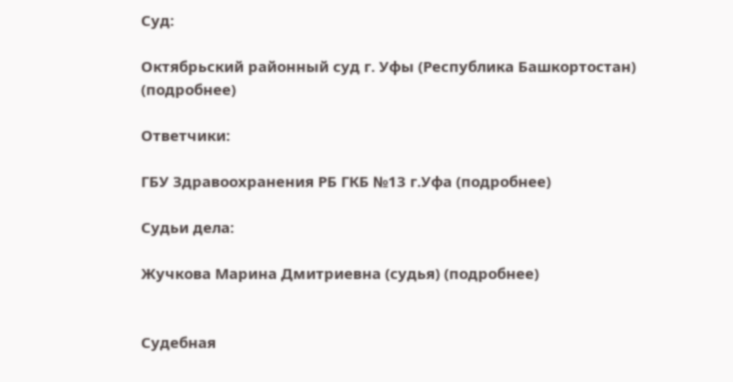Суд:

Октябрьский районный суд г. Уфы (Республика Башкортостан) (подробнее)

Ответчики:

ГБУ Здравоохранения РБ ГКБ №13 г.Уфа (подробнее)

Судьи дела:

Жучкова Марина Дмитриевна (судья) (подробнее)


Судебная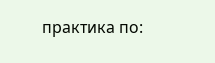практика по: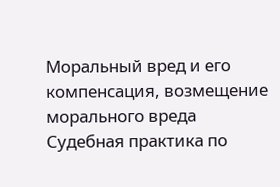Моральный вред и его компенсация, возмещение морального вреда
Судебная практика по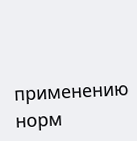применению норм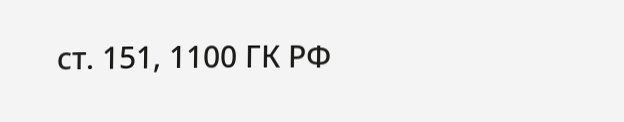ст. 151, 1100 ГК РФ